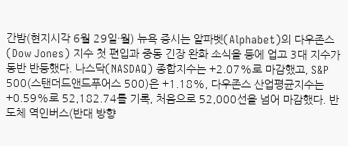간밤(현지시각 6월 29일·월) 뉴욕 증시는 알파벳(Alphabet)의 다우존스(Dow Jones) 지수 첫 편입과 중동 긴장 완화 소식을 등에 업고 3대 지수가 동반 반등했다. 나스닥(NASDAQ) 종합지수는 +2.07%로 마감했고, S&P 500(스탠더드앤드푸어스 500)은 +1.18%, 다우존스 산업평균지수는 +0.59%로 52,182.74를 기록, 처음으로 52,000선을 넘어 마감했다. 반도체 역인버스(반대 방향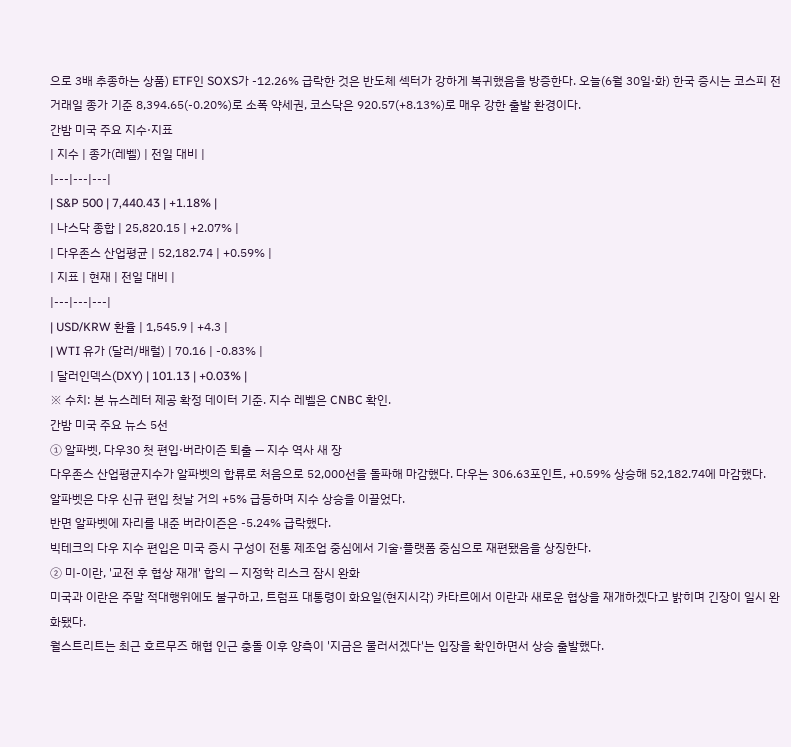으로 3배 추종하는 상품) ETF인 SOXS가 -12.26% 급락한 것은 반도체 섹터가 강하게 복귀했음을 방증한다. 오늘(6월 30일·화) 한국 증시는 코스피 전 거래일 종가 기준 8,394.65(-0.20%)로 소폭 약세권, 코스닥은 920.57(+8.13%)로 매우 강한 출발 환경이다.
간밤 미국 주요 지수·지표
| 지수 | 종가(레벨) | 전일 대비 |
|---|---|---|
| S&P 500 | 7,440.43 | +1.18% |
| 나스닥 종합 | 25,820.15 | +2.07% |
| 다우존스 산업평균 | 52,182.74 | +0.59% |
| 지표 | 현재 | 전일 대비 |
|---|---|---|
| USD/KRW 환율 | 1,545.9 | +4.3 |
| WTI 유가 (달러/배럴) | 70.16 | -0.83% |
| 달러인덱스(DXY) | 101.13 | +0.03% |
※ 수치: 본 뉴스레터 제공 확정 데이터 기준. 지수 레벨은 CNBC 확인.
간밤 미국 주요 뉴스 5선
① 알파벳, 다우30 첫 편입·버라이즌 퇴출 — 지수 역사 새 장
다우존스 산업평균지수가 알파벳의 합류로 처음으로 52,000선을 돌파해 마감했다. 다우는 306.63포인트, +0.59% 상승해 52,182.74에 마감했다.
알파벳은 다우 신규 편입 첫날 거의 +5% 급등하며 지수 상승을 이끌었다.
반면 알파벳에 자리를 내준 버라이즌은 -5.24% 급락했다.
빅테크의 다우 지수 편입은 미국 증시 구성이 전통 제조업 중심에서 기술·플랫폼 중심으로 재편됐음을 상징한다.
② 미-이란, '교전 후 협상 재개' 합의 — 지정학 리스크 잠시 완화
미국과 이란은 주말 적대행위에도 불구하고, 트럼프 대통령이 화요일(현지시각) 카타르에서 이란과 새로운 협상을 재개하겠다고 밝히며 긴장이 일시 완화됐다.
월스트리트는 최근 호르무즈 해협 인근 충돌 이후 양측이 '지금은 물러서겠다'는 입장을 확인하면서 상승 출발했다.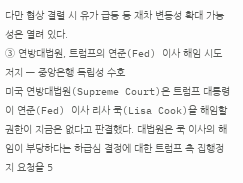다만 협상 결렬 시 유가 급등 등 재차 변동성 확대 가능성은 열려 있다.
③ 연방대법원, 트럼프의 연준(Fed) 이사 해임 시도 저지 — 중앙은행 독립성 수호
미국 연방대법원(Supreme Court)은 트럼프 대통령이 연준(Fed) 이사 리사 쿡(Lisa Cook)을 해임할 권한이 지금은 없다고 판결했다. 대법원은 쿡 이사의 해임이 부당하다는 하급심 결정에 대한 트럼프 측 집행정지 요청을 5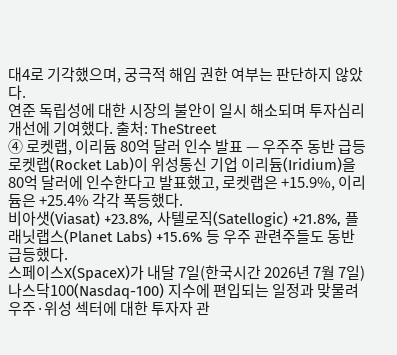대4로 기각했으며, 궁극적 해임 권한 여부는 판단하지 않았다.
연준 독립성에 대한 시장의 불안이 일시 해소되며 투자심리 개선에 기여했다. 출처: TheStreet
④ 로켓랩, 이리듐 80억 달러 인수 발표 — 우주주 동반 급등
로켓랩(Rocket Lab)이 위성통신 기업 이리듐(Iridium)을 80억 달러에 인수한다고 발표했고, 로켓랩은 +15.9%, 이리듐은 +25.4% 각각 폭등했다.
비아샛(Viasat) +23.8%, 사텔로직(Satellogic) +21.8%, 플래닛랩스(Planet Labs) +15.6% 등 우주 관련주들도 동반 급등했다.
스페이스X(SpaceX)가 내달 7일(한국시간 2026년 7월 7일) 나스닥100(Nasdaq-100) 지수에 편입되는 일정과 맞물려 우주·위성 섹터에 대한 투자자 관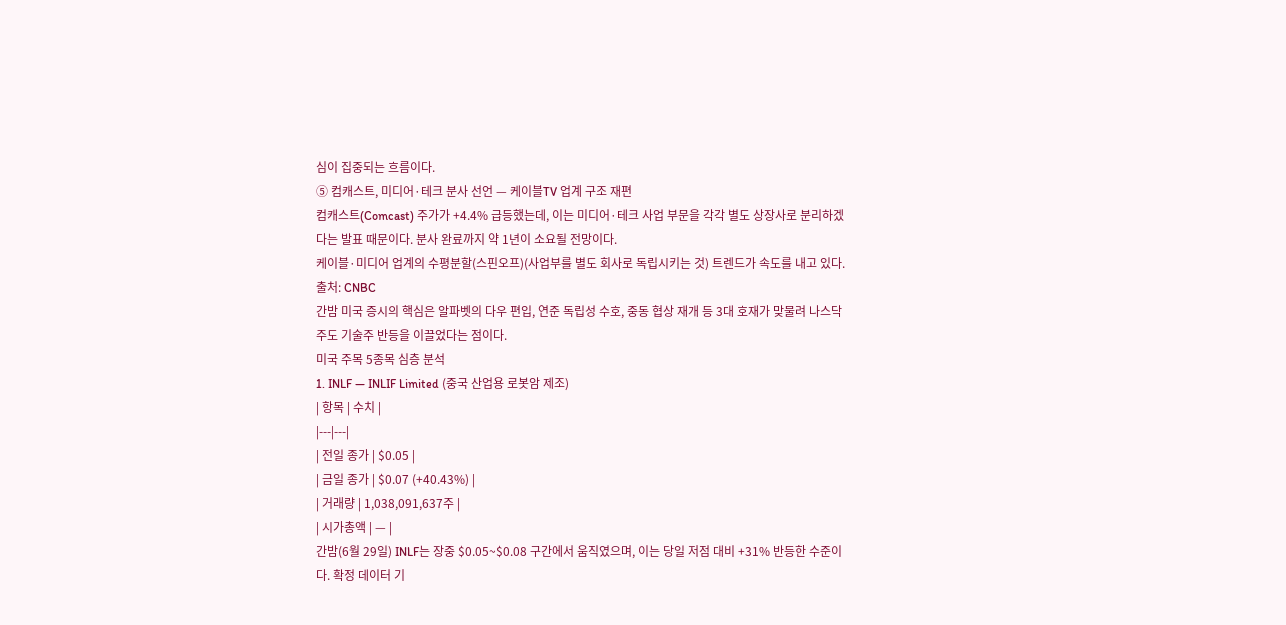심이 집중되는 흐름이다.
⑤ 컴캐스트, 미디어·테크 분사 선언 — 케이블TV 업계 구조 재편
컴캐스트(Comcast) 주가가 +4.4% 급등했는데, 이는 미디어·테크 사업 부문을 각각 별도 상장사로 분리하겠다는 발표 때문이다. 분사 완료까지 약 1년이 소요될 전망이다.
케이블·미디어 업계의 수평분할(스핀오프)(사업부를 별도 회사로 독립시키는 것) 트렌드가 속도를 내고 있다. 출처: CNBC
간밤 미국 증시의 핵심은 알파벳의 다우 편입, 연준 독립성 수호, 중동 협상 재개 등 3대 호재가 맞물려 나스닥 주도 기술주 반등을 이끌었다는 점이다.
미국 주목 5종목 심층 분석
1. INLF — INLIF Limited (중국 산업용 로봇암 제조)
| 항목 | 수치 |
|---|---|
| 전일 종가 | $0.05 |
| 금일 종가 | $0.07 (+40.43%) |
| 거래량 | 1,038,091,637주 |
| 시가총액 | — |
간밤(6월 29일) INLF는 장중 $0.05~$0.08 구간에서 움직였으며, 이는 당일 저점 대비 +31% 반등한 수준이다. 확정 데이터 기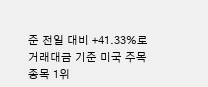준 전일 대비 +41.33%로 거래대금 기준 미국 주목 종목 1위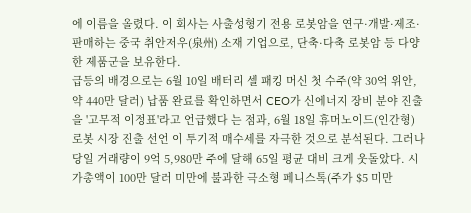에 이름을 올렸다. 이 회사는 사출성형기 전용 로봇암을 연구·개발·제조·판매하는 중국 취안저우(泉州) 소재 기업으로, 단축·다축 로봇암 등 다양한 제품군을 보유한다.
급등의 배경으로는 6월 10일 배터리 셀 패킹 머신 첫 수주(약 30억 위안, 약 440만 달러) 납품 완료를 확인하면서 CEO가 신에너지 장비 분야 진출을 '고무적 이정표'라고 언급했다 는 점과, 6월 18일 휴머노이드(인간형) 로봇 시장 진출 선언 이 투기적 매수세를 자극한 것으로 분석된다. 그러나 당일 거래량이 9억 5,980만 주에 달해 65일 평균 대비 크게 웃돌았다. 시가총액이 100만 달러 미만에 불과한 극소형 페니스톡(주가 $5 미만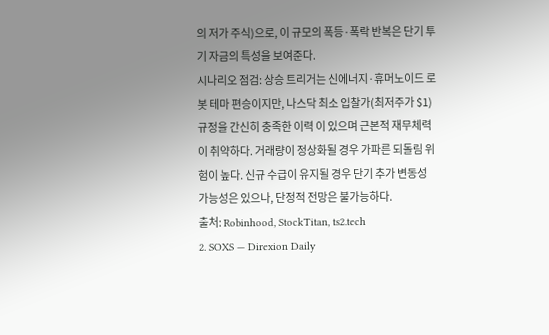의 저가 주식)으로, 이 규모의 폭등·폭락 반복은 단기 투기 자금의 특성을 보여준다.
시나리오 점검: 상승 트리거는 신에너지·휴머노이드 로봇 테마 편승이지만, 나스닥 최소 입찰가(최저주가 $1) 규정을 간신히 충족한 이력 이 있으며 근본적 재무체력이 취약하다. 거래량이 정상화될 경우 가파른 되돌림 위험이 높다. 신규 수급이 유지될 경우 단기 추가 변동성 가능성은 있으나, 단정적 전망은 불가능하다.
출처: Robinhood, StockTitan, ts2.tech
2. SOXS — Direxion Daily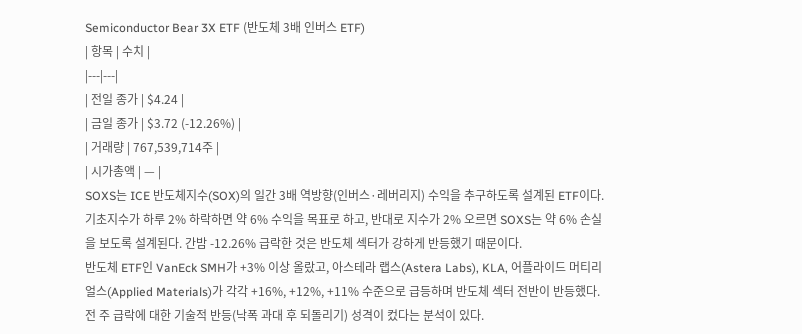Semiconductor Bear 3X ETF (반도체 3배 인버스 ETF)
| 항목 | 수치 |
|---|---|
| 전일 종가 | $4.24 |
| 금일 종가 | $3.72 (-12.26%) |
| 거래량 | 767,539,714주 |
| 시가총액 | — |
SOXS는 ICE 반도체지수(SOX)의 일간 3배 역방향(인버스·레버리지) 수익을 추구하도록 설계된 ETF이다. 기초지수가 하루 2% 하락하면 약 6% 수익을 목표로 하고, 반대로 지수가 2% 오르면 SOXS는 약 6% 손실을 보도록 설계된다. 간밤 -12.26% 급락한 것은 반도체 섹터가 강하게 반등했기 때문이다.
반도체 ETF인 VanEck SMH가 +3% 이상 올랐고, 아스테라 랩스(Astera Labs), KLA, 어플라이드 머티리얼스(Applied Materials)가 각각 +16%, +12%, +11% 수준으로 급등하며 반도체 섹터 전반이 반등했다. 전 주 급락에 대한 기술적 반등(낙폭 과대 후 되돌리기) 성격이 컸다는 분석이 있다.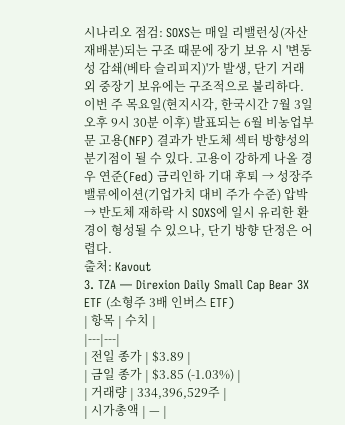시나리오 점검: SOXS는 매일 리밸런싱(자산 재배분)되는 구조 때문에 장기 보유 시 '변동성 감쇄(베타 슬리피지)'가 발생, 단기 거래 외 중장기 보유에는 구조적으로 불리하다. 이번 주 목요일(현지시각, 한국시간 7월 3일 오후 9시 30분 이후) 발표되는 6월 비농업부문 고용(NFP) 결과가 반도체 섹터 방향성의 분기점이 될 수 있다. 고용이 강하게 나올 경우 연준(Fed) 금리인하 기대 후퇴 → 성장주 밸류에이션(기업가치 대비 주가 수준) 압박 → 반도체 재하락 시 SOXS에 일시 유리한 환경이 형성될 수 있으나, 단기 방향 단정은 어렵다.
출처: Kavout
3. TZA — Direxion Daily Small Cap Bear 3X ETF (소형주 3배 인버스 ETF)
| 항목 | 수치 |
|---|---|
| 전일 종가 | $3.89 |
| 금일 종가 | $3.85 (-1.03%) |
| 거래량 | 334,396,529주 |
| 시가총액 | — |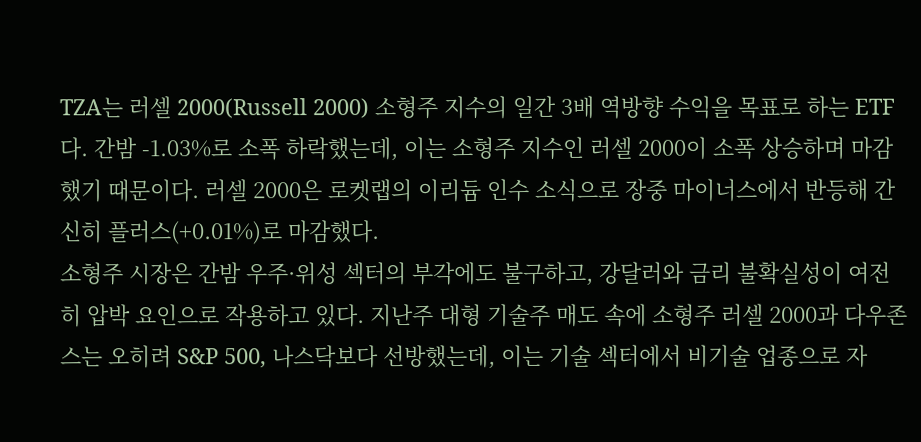TZA는 러셀 2000(Russell 2000) 소형주 지수의 일간 3배 역방향 수익을 목표로 하는 ETF다. 간밤 -1.03%로 소폭 하락했는데, 이는 소형주 지수인 러셀 2000이 소폭 상승하며 마감했기 때문이다. 러셀 2000은 로켓랩의 이리듐 인수 소식으로 장중 마이너스에서 반등해 간신히 플러스(+0.01%)로 마감했다.
소형주 시장은 간밤 우주·위성 섹터의 부각에도 불구하고, 강달러와 금리 불확실성이 여전히 압박 요인으로 작용하고 있다. 지난주 대형 기술주 매도 속에 소형주 러셀 2000과 다우존스는 오히려 S&P 500, 나스닥보다 선방했는데, 이는 기술 섹터에서 비기술 업종으로 자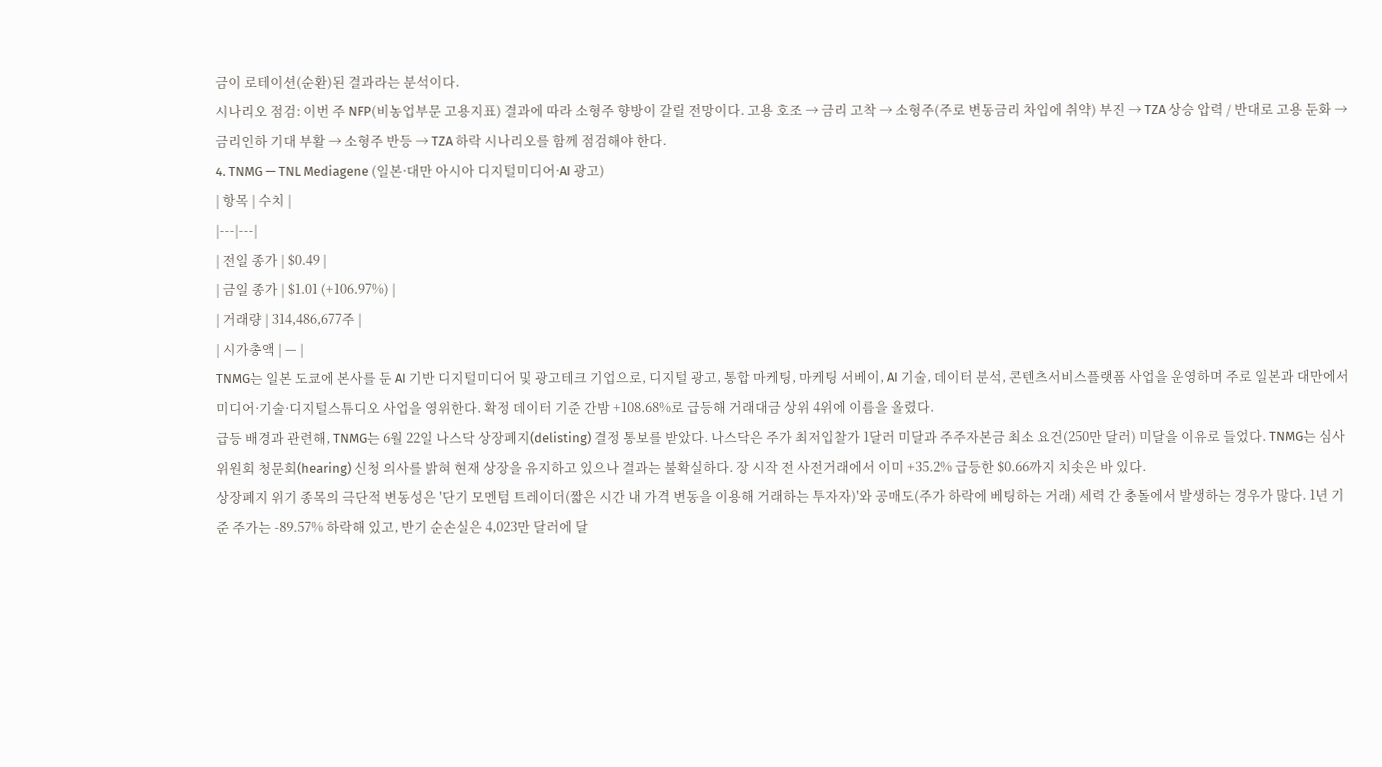금이 로테이션(순환)된 결과라는 분석이다.
시나리오 점검: 이번 주 NFP(비농업부문 고용지표) 결과에 따라 소형주 향방이 갈릴 전망이다. 고용 호조 → 금리 고착 → 소형주(주로 변동금리 차입에 취약) 부진 → TZA 상승 압력 / 반대로 고용 둔화 → 금리인하 기대 부활 → 소형주 반등 → TZA 하락 시나리오를 함께 점검해야 한다.
4. TNMG — TNL Mediagene (일본·대만 아시아 디지털미디어·AI 광고)
| 항목 | 수치 |
|---|---|
| 전일 종가 | $0.49 |
| 금일 종가 | $1.01 (+106.97%) |
| 거래량 | 314,486,677주 |
| 시가총액 | — |
TNMG는 일본 도쿄에 본사를 둔 AI 기반 디지털미디어 및 광고테크 기업으로, 디지털 광고, 통합 마케팅, 마케팅 서베이, AI 기술, 데이터 분석, 콘텐츠서비스플랫폼 사업을 운영하며 주로 일본과 대만에서 미디어·기술·디지털스튜디오 사업을 영위한다. 확정 데이터 기준 간밤 +108.68%로 급등해 거래대금 상위 4위에 이름을 올렸다.
급등 배경과 관련해, TNMG는 6월 22일 나스닥 상장폐지(delisting) 결정 통보를 받았다. 나스닥은 주가 최저입찰가 1달러 미달과 주주자본금 최소 요건(250만 달러) 미달을 이유로 들었다. TNMG는 심사위원회 청문회(hearing) 신청 의사를 밝혀 현재 상장을 유지하고 있으나 결과는 불확실하다. 장 시작 전 사전거래에서 이미 +35.2% 급등한 $0.66까지 치솟은 바 있다.
상장폐지 위기 종목의 극단적 변동성은 '단기 모멘텀 트레이더(짧은 시간 내 가격 변동을 이용해 거래하는 투자자)'와 공매도(주가 하락에 베팅하는 거래) 세력 간 충돌에서 발생하는 경우가 많다. 1년 기준 주가는 -89.57% 하락해 있고, 반기 순손실은 4,023만 달러에 달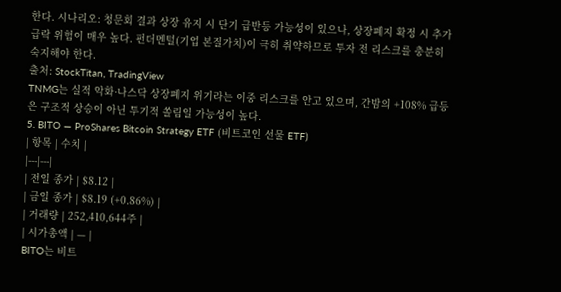한다. 시나리오: 청문회 결과 상장 유지 시 단기 급반등 가능성이 있으나, 상장폐지 확정 시 추가 급락 위험이 매우 높다. 펀더멘털(기업 본질가치)이 극히 취약하므로 투자 전 리스크를 충분히 숙지해야 한다.
출처: StockTitan, TradingView
TNMG는 실적 악화·나스닥 상장폐지 위기라는 이중 리스크를 안고 있으며, 간밤의 +108% 급등은 구조적 상승이 아닌 투기적 쏠림일 가능성이 높다.
5. BITO — ProShares Bitcoin Strategy ETF (비트코인 선물 ETF)
| 항목 | 수치 |
|---|---|
| 전일 종가 | $8.12 |
| 금일 종가 | $8.19 (+0.86%) |
| 거래량 | 252,410,644주 |
| 시가총액 | — |
BITO는 비트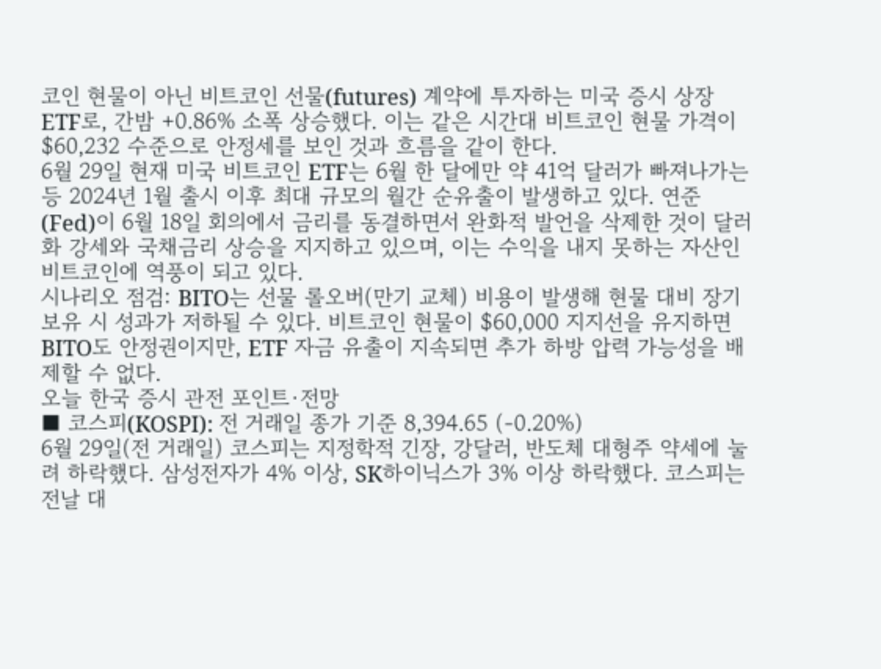코인 현물이 아닌 비트코인 선물(futures) 계약에 투자하는 미국 증시 상장 ETF로, 간밤 +0.86% 소폭 상승했다. 이는 같은 시간대 비트코인 현물 가격이 $60,232 수준으로 안정세를 보인 것과 흐름을 같이 한다.
6월 29일 현재 미국 비트코인 ETF는 6월 한 달에만 약 41억 달러가 빠져나가는 등 2024년 1월 출시 이후 최대 규모의 월간 순유출이 발생하고 있다. 연준(Fed)이 6월 18일 회의에서 금리를 동결하면서 완화적 발언을 삭제한 것이 달러화 강세와 국채금리 상승을 지지하고 있으며, 이는 수익을 내지 못하는 자산인 비트코인에 역풍이 되고 있다.
시나리오 점검: BITO는 선물 롤오버(만기 교체) 비용이 발생해 현물 대비 장기 보유 시 성과가 저하될 수 있다. 비트코인 현물이 $60,000 지지선을 유지하면 BITO도 안정권이지만, ETF 자금 유출이 지속되면 추가 하방 압력 가능성을 배제할 수 없다.
오늘 한국 증시 관전 포인트·전망
■ 코스피(KOSPI): 전 거래일 종가 기준 8,394.65 (-0.20%)
6월 29일(전 거래일) 코스피는 지정학적 긴장, 강달러, 반도체 대형주 약세에 눌려 하락했다. 삼성전자가 4% 이상, SK하이닉스가 3% 이상 하락했다. 코스피는 전날 대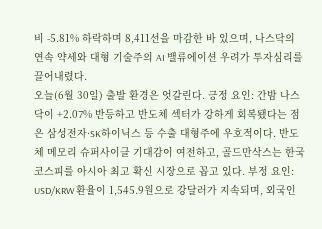비 -5.81% 하락하며 8,411선을 마감한 바 있으며, 나스닥의 연속 약세와 대형 기술주의 AI 밸류에이션 우려가 투자심리를 끌어내렸다.
오늘(6월 30일) 출발 환경은 엇갈린다. 긍정 요인: 간밤 나스닥이 +2.07% 반등하고 반도체 섹터가 강하게 회복됐다는 점은 삼성전자·SK하이닉스 등 수출 대형주에 우호적이다. 반도체 메모리 슈퍼사이클 기대감이 여전하고, 골드만삭스는 한국 코스피를 아시아 최고 확신 시장으로 꼽고 있다. 부정 요인: USD/KRW 환율이 1,545.9원으로 강달러가 지속되며, 외국인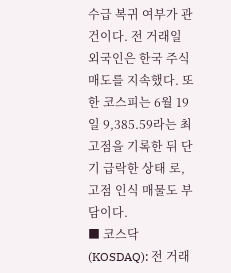수급 복귀 여부가 관건이다. 전 거래일 외국인은 한국 주식 매도를 지속했다. 또한 코스피는 6월 19일 9,385.59라는 최고점을 기록한 뒤 단기 급락한 상태 로, 고점 인식 매물도 부담이다.
■ 코스닥(KOSDAQ): 전 거래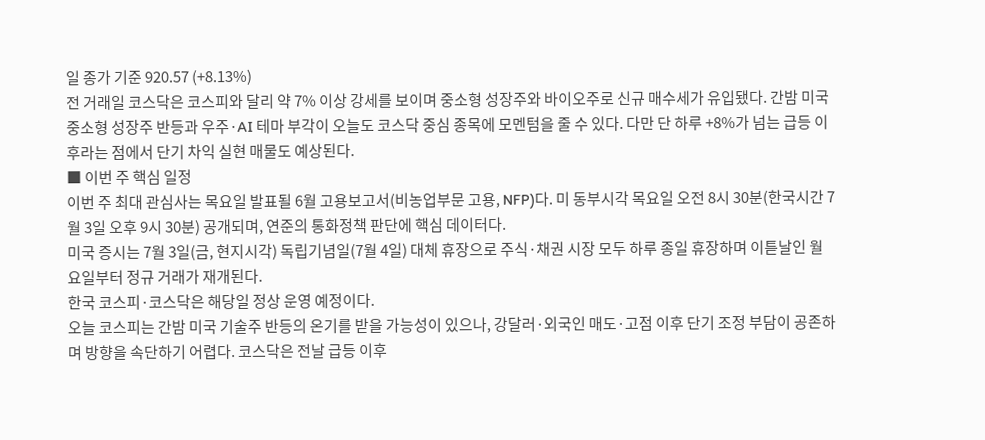일 종가 기준 920.57 (+8.13%)
전 거래일 코스닥은 코스피와 달리 약 7% 이상 강세를 보이며 중소형 성장주와 바이오주로 신규 매수세가 유입됐다. 간밤 미국 중소형 성장주 반등과 우주·AI 테마 부각이 오늘도 코스닥 중심 종목에 모멘텀을 줄 수 있다. 다만 단 하루 +8%가 넘는 급등 이후라는 점에서 단기 차익 실현 매물도 예상된다.
■ 이번 주 핵심 일정
이번 주 최대 관심사는 목요일 발표될 6월 고용보고서(비농업부문 고용, NFP)다. 미 동부시각 목요일 오전 8시 30분(한국시간 7월 3일 오후 9시 30분) 공개되며, 연준의 통화정책 판단에 핵심 데이터다.
미국 증시는 7월 3일(금, 현지시각) 독립기념일(7월 4일) 대체 휴장으로 주식·채권 시장 모두 하루 종일 휴장하며 이튿날인 월요일부터 정규 거래가 재개된다.
한국 코스피·코스닥은 해당일 정상 운영 예정이다.
오늘 코스피는 간밤 미국 기술주 반등의 온기를 받을 가능성이 있으나, 강달러·외국인 매도·고점 이후 단기 조정 부담이 공존하며 방향을 속단하기 어렵다. 코스닥은 전날 급등 이후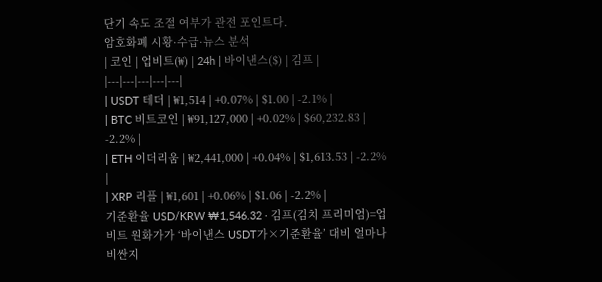단기 속도 조절 여부가 관전 포인트다.
암호화폐 시황·수급·뉴스 분석
| 코인 | 업비트(₩) | 24h | 바이낸스($) | 김프 |
|---|---|---|---|---|
| USDT 테더 | ₩1,514 | +0.07% | $1.00 | -2.1% |
| BTC 비트코인 | ₩91,127,000 | +0.02% | $60,232.83 | -2.2% |
| ETH 이더리움 | ₩2,441,000 | +0.04% | $1,613.53 | -2.2% |
| XRP 리플 | ₩1,601 | +0.06% | $1.06 | -2.2% |
기준환율 USD/KRW ₩1,546.32 · 김프(김치 프리미엄)=업비트 원화가가 ‘바이낸스 USDT가×기준환율’ 대비 얼마나 비싼지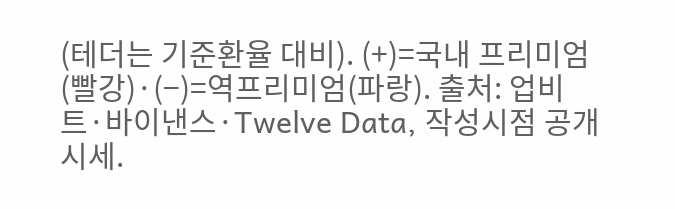(테더는 기준환율 대비). (+)=국내 프리미엄(빨강)·(−)=역프리미엄(파랑). 출처: 업비트·바이낸스·Twelve Data, 작성시점 공개 시세.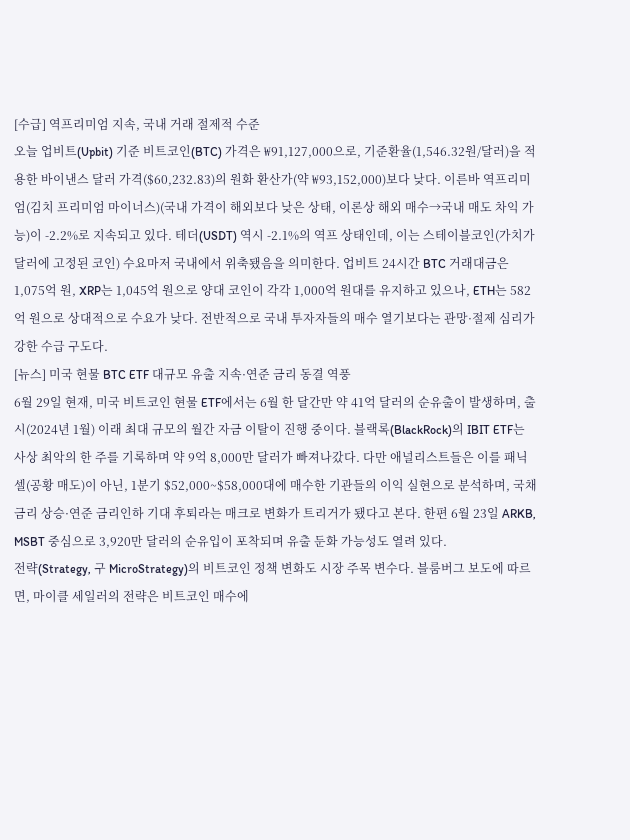[수급] 역프리미엄 지속, 국내 거래 절제적 수준
오늘 업비트(Upbit) 기준 비트코인(BTC) 가격은 ₩91,127,000으로, 기준환율(1,546.32원/달러)을 적용한 바이낸스 달러 가격($60,232.83)의 원화 환산가(약 ₩93,152,000)보다 낮다. 이른바 역프리미엄(김치 프리미엄 마이너스)(국내 가격이 해외보다 낮은 상태, 이론상 해외 매수→국내 매도 차익 가능)이 -2.2%로 지속되고 있다. 테더(USDT) 역시 -2.1%의 역프 상태인데, 이는 스테이블코인(가치가 달러에 고정된 코인) 수요마저 국내에서 위축됐음을 의미한다. 업비트 24시간 BTC 거래대금은 1,075억 원, XRP는 1,045억 원으로 양대 코인이 각각 1,000억 원대를 유지하고 있으나, ETH는 582억 원으로 상대적으로 수요가 낮다. 전반적으로 국내 투자자들의 매수 열기보다는 관망·절제 심리가 강한 수급 구도다.
[뉴스] 미국 현물 BTC ETF 대규모 유출 지속·연준 금리 동결 역풍
6월 29일 현재, 미국 비트코인 현물 ETF에서는 6월 한 달간만 약 41억 달러의 순유출이 발생하며, 출시(2024년 1월) 이래 최대 규모의 월간 자금 이탈이 진행 중이다. 블랙록(BlackRock)의 IBIT ETF는 사상 최악의 한 주를 기록하며 약 9억 8,000만 달러가 빠져나갔다. 다만 애널리스트들은 이를 패닉셀(공황 매도)이 아닌, 1분기 $52,000~$58,000대에 매수한 기관들의 이익 실현으로 분석하며, 국채금리 상승·연준 금리인하 기대 후퇴라는 매크로 변화가 트리거가 됐다고 본다. 한편 6월 23일 ARKB, MSBT 중심으로 3,920만 달러의 순유입이 포착되며 유출 둔화 가능성도 열려 있다.
전략(Strategy, 구 MicroStrategy)의 비트코인 정책 변화도 시장 주목 변수다. 블룸버그 보도에 따르면, 마이클 세일러의 전략은 비트코인 매수에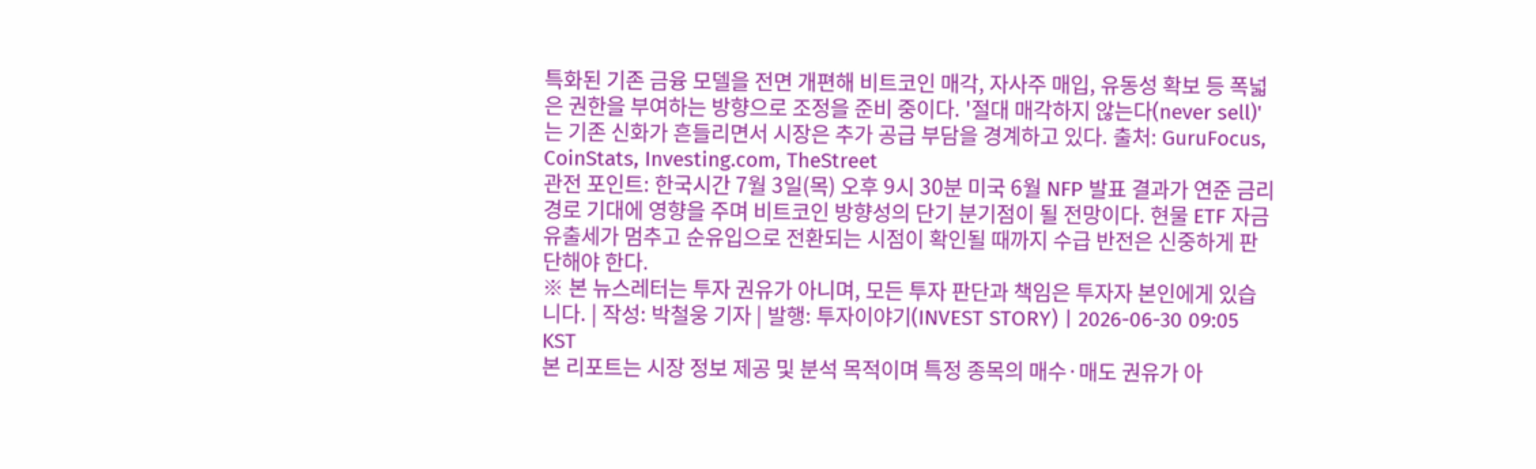특화된 기존 금융 모델을 전면 개편해 비트코인 매각, 자사주 매입, 유동성 확보 등 폭넓은 권한을 부여하는 방향으로 조정을 준비 중이다. '절대 매각하지 않는다(never sell)'는 기존 신화가 흔들리면서 시장은 추가 공급 부담을 경계하고 있다. 출처: GuruFocus, CoinStats, Investing.com, TheStreet
관전 포인트: 한국시간 7월 3일(목) 오후 9시 30분 미국 6월 NFP 발표 결과가 연준 금리 경로 기대에 영향을 주며 비트코인 방향성의 단기 분기점이 될 전망이다. 현물 ETF 자금 유출세가 멈추고 순유입으로 전환되는 시점이 확인될 때까지 수급 반전은 신중하게 판단해야 한다.
※ 본 뉴스레터는 투자 권유가 아니며, 모든 투자 판단과 책임은 투자자 본인에게 있습니다. | 작성: 박철웅 기자 | 발행: 투자이야기(INVEST STORY) | 2026-06-30 09:05 KST
본 리포트는 시장 정보 제공 및 분석 목적이며 특정 종목의 매수·매도 권유가 아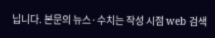닙니다. 본문의 뉴스·수치는 작성 시점 web 검색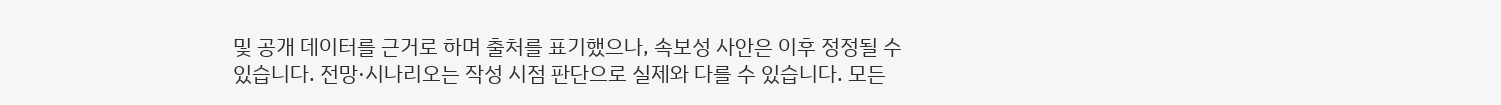및 공개 데이터를 근거로 하며 출처를 표기했으나, 속보성 사안은 이후 정정될 수 있습니다. 전망·시나리오는 작성 시점 판단으로 실제와 다를 수 있습니다. 모든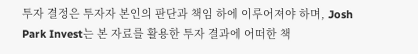투자 결정은 투자자 본인의 판단과 책임 하에 이루어져야 하며, Josh Park Invest는 본 자료를 활용한 투자 결과에 어떠한 책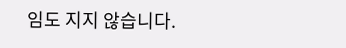임도 지지 않습니다.